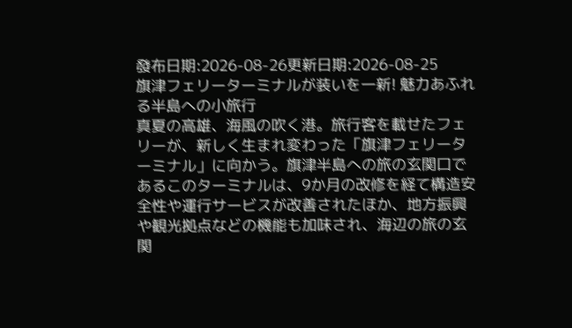發布日期:2026-08-26更新日期:2026-08-25
旗津フェリーターミナルが装いを一新! 魅力あふれる半島への小旅行
真夏の高雄、海風の吹く港。旅行客を載せたフェリーが、新しく生まれ変わった「旗津フェリーターミナル」に向かう。旗津半島への旅の玄関口であるこのターミナルは、9か月の改修を経て構造安全性や運行サービスが改善されたほか、地方振興や観光拠点などの機能も加味され、海辺の旅の玄関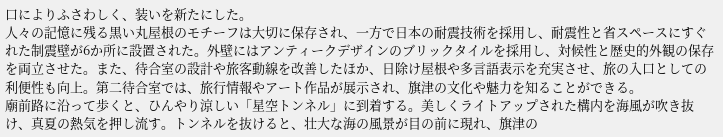口によりふさわしく、装いを新たにした。
人々の記憶に残る黒い丸屋根のモチーフは大切に保存され、一方で日本の耐震技術を採用し、耐震性と省スペースにすぐれた制震壁が6か所に設置された。外壁にはアンティークデザインのブリックタイルを採用し、対候性と歴史的外観の保存を両立させた。また、待合室の設計や旅客動線を改善したほか、日除け屋根や多言語表示を充実させ、旅の入口としての利便性も向上。第二待合室では、旅行情報やアート作品が展示され、旗津の文化や魅力を知ることができる。
廟前路に沿って歩くと、ひんやり涼しい「星空トンネル」に到着する。美しくライトアップされた構内を海風が吹き抜け、真夏の熱気を押し流す。トンネルを抜けると、壮大な海の風景が目の前に現れ、旗津の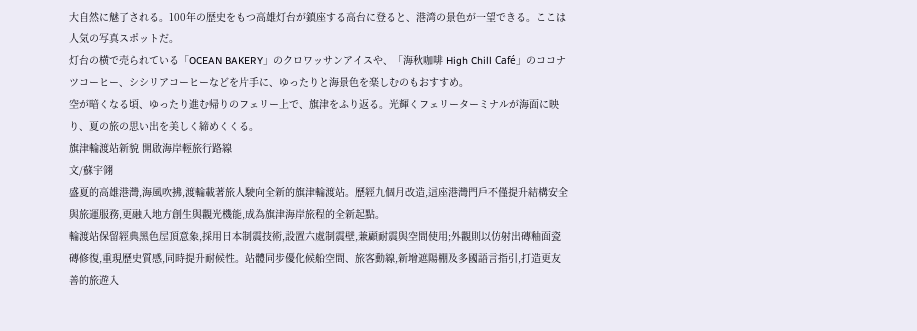大自然に魅了される。100年の歴史をもつ高雄灯台が鎮座する高台に登ると、港湾の景色が一望できる。ここは人気の写真スポットだ。
灯台の横で売られている「OCEAN BAKERY」のクロワッサンアイスや、「海秋咖啡 High Chill Café」のココナツコーヒー、シシリアコーヒーなどを片手に、ゆったりと海景色を楽しむのもおすすめ。
空が暗くなる頃、ゆったり進む帰りのフェリー上で、旗津をふり返る。光輝くフェリーターミナルが海面に映り、夏の旅の思い出を美しく締めくくる。
旗津輪渡站新貌 開啟海岸輕旅行路線
文/蘇宇翎
盛夏的高雄港灣,海風吹拂,渡輪載著旅人駛向全新的旗津輪渡站。歷經九個月改造,這座港灣門戶不僅提升結構安全與旅運服務,更融入地方創生與觀光機能,成為旗津海岸旅程的全新起點。
輪渡站保留經典黑色屋頂意象,採用日本制震技術,設置六處制震壁,兼顧耐震與空間使用;外觀則以仿射出磚釉面瓷磚修復,重現歷史質感,同時提升耐候性。站體同步優化候船空間、旅客動線,新增遮陽棚及多國語言指引,打造更友善的旅遊入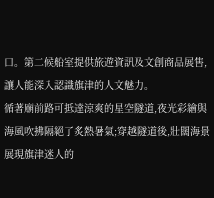口。第二候船室提供旅遊資訊及文創商品展售,讓人能深入認識旗津的人文魅力。
循著廟前路可抵達涼爽的星空隧道,夜光彩繪與海風吹拂隔絕了炙熱暑氣;穿越隧道後,壯闊海景展現旗津迷人的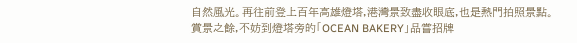自然風光。再往前登上百年高雄燈塔,港灣景致盡收眼底,也是熱門拍照景點。
賞景之餘,不妨到燈塔旁的「OCEAN BAKERY」品嘗招牌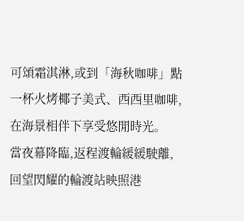可頌霜淇淋,或到「海秋咖啡」點一杯火烤椰子美式、西西里咖啡,在海景相伴下享受悠閒時光。
當夜幕降臨,返程渡輪緩緩駛離,回望閃耀的輪渡站映照港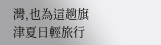灣,也為這趟旗津夏日輕旅行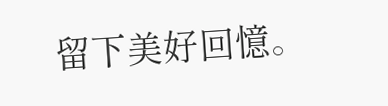留下美好回憶。